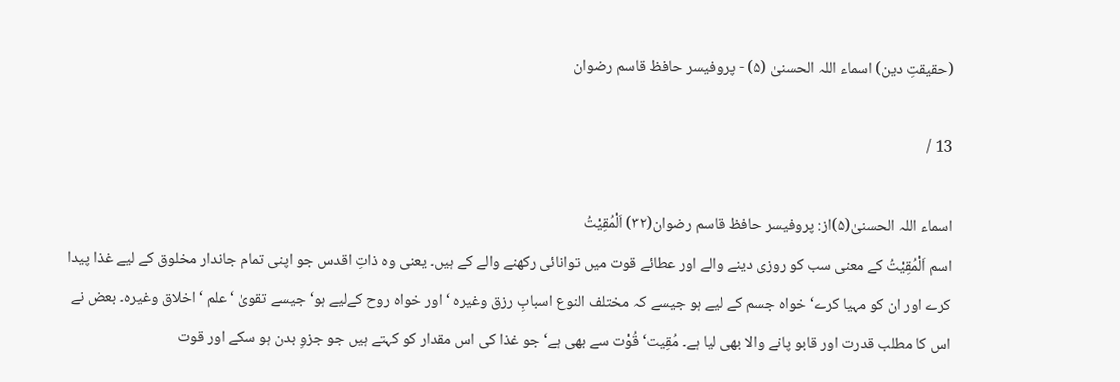(حقیقتِ دین) اسماء اللہ الحسنیٰ (۵) - پروفیسر حافظ قاسم رضوان

13 /

اسماء اللہ الحسنیٰ(۵)از: پروفیسر حافظ قاسم رضوان(۳۲) اَلْمُقِیْتُ
اسم اَلْمُقِیْتُ کے معنی سب کو روزی دینے والے اور عطائے قوت میں توانائی رکھنے والے کے ہیں۔ یعنی وہ ذاتِ اقدس جو اپنی تمام جاندار مخلوق کے لیے غذا پیدا کرے اور ان کو مہیا کرے‘ خواہ جسم کے لیے ہو جیسے کہ مختلف النوع اسبابِ رزق وغیرہ ‘اور خواہ روح کےلیے ہو‘ جیسے تقویٰ ‘علم ‘ اخلاق وغیرہ۔ بعض نے اس کا مطلب قدرت اور قابو پانے والا بھی لیا ہے۔ مُقِیت‘ قُوْت سے بھی ہے‘ جو غذا کی اس مقدار کو کہتے ہیں جو جزوِ بدن ہو سکے اور قوت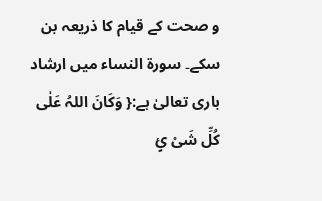و صحت کے قیام کا ذریعہ بن سکے۔ سورۃ النساء میں ارشاد باری تعالیٰ ہے:{ وَکَانَ اللہُ عَلٰی کُلِّ شَیْ ئٍ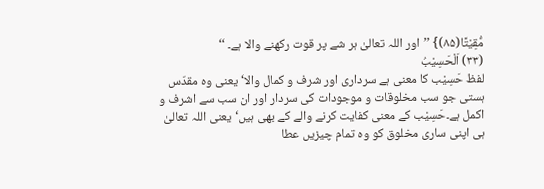مُّقِیْتًا(۸۵)} ’’اور اللہ تعالیٰ ہر شے پر قوت رکھنے والا ہے۔ ‘‘
(۳۳) اَلْحَسِیْبُ
لفظ حَسِیْب کا معنی ہے سرداری اور شرف و کمال والا‘ یعنی وہ مقدّس ہستی جو سب مخلوقات و موجودات کی سردار اور ان سب سے اشرف و اکمل ہے۔حَسِیْب کے معنی کفایت کرنے والے کے بھی ہیں‘یعنی اللہ تعالیٰ ہی اپنی ساری مخلوق کو وہ تمام چیزیں عطا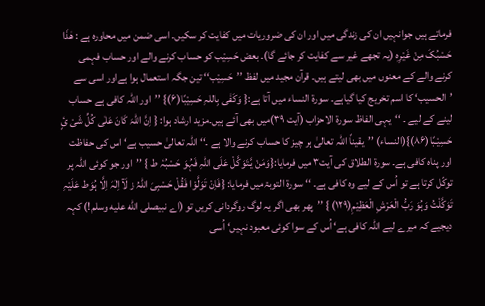فرماتے ہیں جوانہیں ان کی زندگی میں اور ان کی ضروریات میں کفایت کر سکیں۔ اسی ضمن میں محاورہ ہے : ھٰذَا حَسْبُکَ مِنْ غَیْرِہٖ (یہ تجھے غیر سے کفایت کر جائے گا)۔ بعض حَسِیْب کو حساب کرنے والے اور حساب فہمی کرنے والے کے معنوں میں بھی لیتے ہیں۔ قرآن مجید میں لفظ ’’حَسِیْب‘‘ تین جگہ استعمال ہوا ہےاور اسی سے ’الحسیب‘ کا اسم تخریج کیا گیاہے۔ سورۃ النساء میں آتا ہے:{ وَکَفٰی بِاللہِ حَسِیْبًا(۶)} ’’اور اللہ کافی ہے حساب لینے کے لیے ۔ ‘‘یہی الفاظ سورۃ الاحزاب (آیت ۳۹)میں بھی آئے ہیں۔مزید ارشاد ہوا: { اِنَّ اللہَ کَانَ عَلٰی کُلِّ شَیْ ئٍ حَسِیْـبًا(۸۶)}(النساء) ’’یقیناً اللہ تعالیٰ ہر چیز کا حساب کرنے والا ہے ۔‘‘ اللہ تعالیٰ حسیب ہے‘ اس کی حفاظت اور پناہ کافی ہے۔ سورۃ الطلاق کی آیت۳ میں فرمایا:{وَمَنْ یَّـتَوَکَّلْ عَلَی اللہِ فَہُوَ حَسْبُہٗ ط } ’’اور جو کوئی اللہ پر توکّل کرتا ہے تو اُس کے لیے وہ کافی ہے۔ ‘‘ سورۃ التوبۃمیں فرمایا: {فَاِنْ تَوَلَّوْا فَقُلْ حَسْبِیَ اللہُ ز لَآ اِلٰہَ اِلَّا ہُوَط عَلَیْہِ تَوَکَّلْتُ وَہُوَ رَبُّ الْعَرْشِ الْعَظِیْمِ(۱۲۹) } ’’پھر بھی اگر یہ لوگ روگردانی کریں تو (اے نبیصلى الله عليه وسلم!) کہہ دیجیے کہ میرے لیے اللہ کافی ہے‘ اُس کے سوا کوئی معبود نہیں‘ اُسی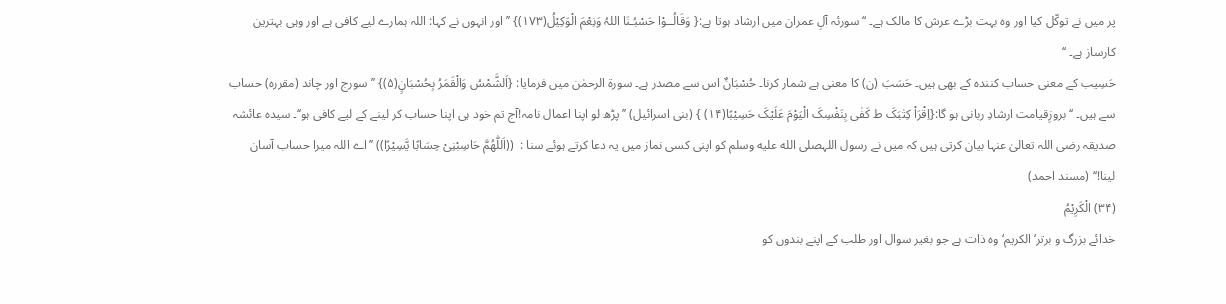پر میں نے توکّل کیا اور وہ بہت بڑے عرش کا مالک ہے۔ ‘‘ سورئہ آلِ عمران میں ارشاد ہوتا ہے:{ وَقَالُــوْا حَسْبُـنَا اللہُ وَنِعْمَ الْوَکِیْلُ(۱۷۳)} ’’اور انہوں نے کہا: اللہ ہمارے لیے کافی ہے اور وہی بہترین کارساز ہے۔ ‘‘
حَسِیب کے معنی حساب کنندہ کے بھی ہیں۔ حَسَبَ (ن) کا معنی ہے شمار کرنا۔ حُسْبَانٌ اس سے مصدر ہے۔ سورۃ الرحمٰن میں فرمایا: {اَلشَّمْسُ وَالْقَمَرُ بِحُسْبَانٍ(۵)} ’’سورج اور چاند (مقررہ) حساب سے ہیں۔ ‘‘بروزِقیامت ارشادِ ربانی ہو گا:{اِقْرَاْ کِتٰبَکَ ط کَفٰی بِنَفْسِکَ الْیَوْمَ عَلَیْکَ حَسِیْبًا(۱۴) } (بنی اسرائیل) ’’پڑھ لو اپنا اعمال نامہ!آج تم خود ہی اپنا حساب کر لینے کے لیے کافی ہو‘‘۔ سیدہ عائشہ صدیقہ رضی اللہ تعالیٰ عنہا بیان کرتی ہیں کہ میں نے رسول اللہصلى الله عليه وسلم کو اپنی کسی نماز میں یہ دعا کرتے ہوئے سنا :  ((اَللّٰھُمَّ حَاسِبْنِیْ حِسَابًا یَّسِیْرًا)) ’’اے اللہ میرا حساب آسان لینا!‘‘ (مسند احمد)
(۳۴) الْکَرِیْمُ
خدائے بزرگ و برتر‘ الکریم‘ وہ ذات ہے جو بغیر سوال اور طلب کے اپنے بندوں کو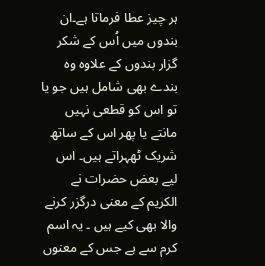ہر چیز عطا فرماتا ہے۔ان بندوں میں اُس کے شکر گزار بندوں کے علاوہ وہ بندے بھی شامل ہیں جو یا تو اس کو قطعی نہیں مانتے یا پھر اس کے ساتھ شریک ٹھہراتے ہیں۔ اس لیے بعض حضرات نے الکریم کے معنی درگزر کرنے والا بھی کیے ہیں ۔ یہ اسم کرم سے ہے جس کے معنوں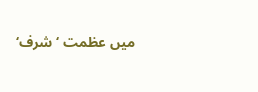میں عظمت ‘ شرف‘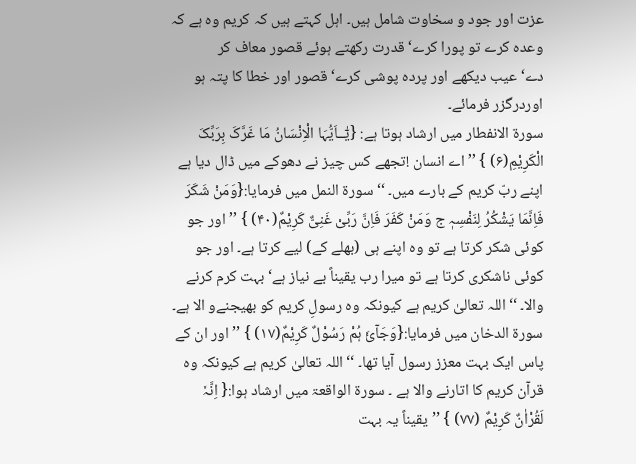عزت اور جود و سخاوت شامل ہیں۔ اہل کہتے ہیں کہ کریم وہ ہے کہ وعدہ کرے تو پورا کرے‘ قدرت رکھتے ہوئے قصور معاف کر دے‘عیب دیکھے اور پردہ پوشی کرے‘ قصور اور خطا کا پتہ ہو اوردرگزر فرمائے۔
سورۃ الانفطار میں ارشاد ہوتا ہے: {یٰٓــاَیُّہَا الْاِنْسَانُ مَا غَرَّکَ بِرَبِّکَ الْکَرِیْمِ(۶) } ’’اے انسان !تجھے کس چیز نے دھوکے میں ڈال دیا ہے اپنے ربّ کریم کے بارے میں۔ ‘‘ سورۃ النمل میں فرمایا:{وَمَنْ شَکَرَ فَاِنَّمَا یَشْکُرُ لِنَفْسِہٖ ج وَمَنْ کَفَرَ فَاِنَّ رَبِّیْ غَنِیٌّ کَرِیْمٌ(۴۰) } ’’ اور جو کوئی شکر کرتا ہے تو وہ اپنے ہی (بھلے کے) لیے کرتا ہے۔ اور جو کوئی ناشکری کرتا ہے تو میرا رب یقیناً بے نیاز ہے‘ بہت کرم کرنے والا۔ ‘‘اللہ تعالیٰ کریم ہے کیونکہ وہ رسولِ کریم کو بھیجنےو الا ہے۔ سورۃ الدخان میں فرمایا:{وَجَآئَ ہُمْ رَسُوْلٌ کَرِیْمٌ(۱۷) } ’’اور ان کے پاس ایک بہت معزز رسول آیا تھا۔ ‘‘اللہ تعالیٰ کریم ہے کیونکہ وہ قرآن کریم کا اتارنے والا ہے ۔ سورۃ الواقعۃ میں ارشاد ہوا:{ اِنَّہٗ لَقُرْاٰنٌ کَرِیْمٌ (۷۷) } ’’یقیناً یہ بہت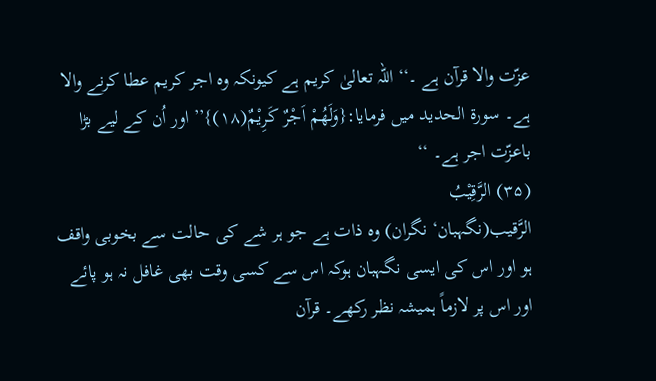عزّت والا قرآن ہے ۔‘‘ اللہ تعالیٰ کریم ہے کیونکہ وہ اجر کریم عطا کرنے والا ہے۔ سورۃ الحدید میں فرمایا:{وَلَھُمْ اَجْرٌ کَرِیْمٌ(۱۸)}’’ اور اُن کے لیے بڑا باعزّت اجر ہے۔ ‘‘
(۳۵) الرَّقِیْبُ
الرَّقیب(نگہبان‘ نگران) وہ ذات ہے جو ہر شے کی حالت سے بخوبی واقف ہو اور اس کی ایسی نگہبان ہوکہ اس سے کسی وقت بھی غافل نہ ہو پائے اور اس پر لازماً ہمیشہ نظر رکھے۔ قرآن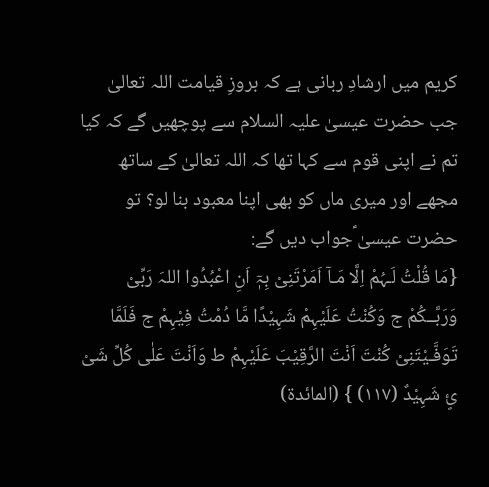کریم میں ارشادِ ربانی ہے کہ بروزِ قیامت اللہ تعالیٰ جب حضرت عیسیٰ علیہ السلام سے پوچھیں گے کہ کیا تم نے اپنی قوم سے کہا تھا کہ اللہ تعالیٰ کے ساتھ مجھے اور میری ماں کو بھی اپنا معبود بنا لو؟ تو حضرت عیسیٰ ؑجواب دیں گے:
{مَا قُلْتُ لَـہُمْ اِلَّا مَـآ اَمَرْتَنِیْ بِہٖٓ اَنِ اعْبُدُوا اللہَ رَبِّیْ وَرَبَّــکُمْ ج وَکُنْتُ عَلَیْہِمْ شَہِیْدًا مَّا دُمْتُ فِیْہِمْ ج فَلَمَّا تَوَفَّـیْتَنِیْ کُنْتَ اَنْتَ الرَّقِیْبَ عَلَیْہِمْ ط وَاَنْتَ عَلٰی کُلِّ شَیْ ئٍ شَہِیْدٌ (۱۱۷) } (المائدۃ)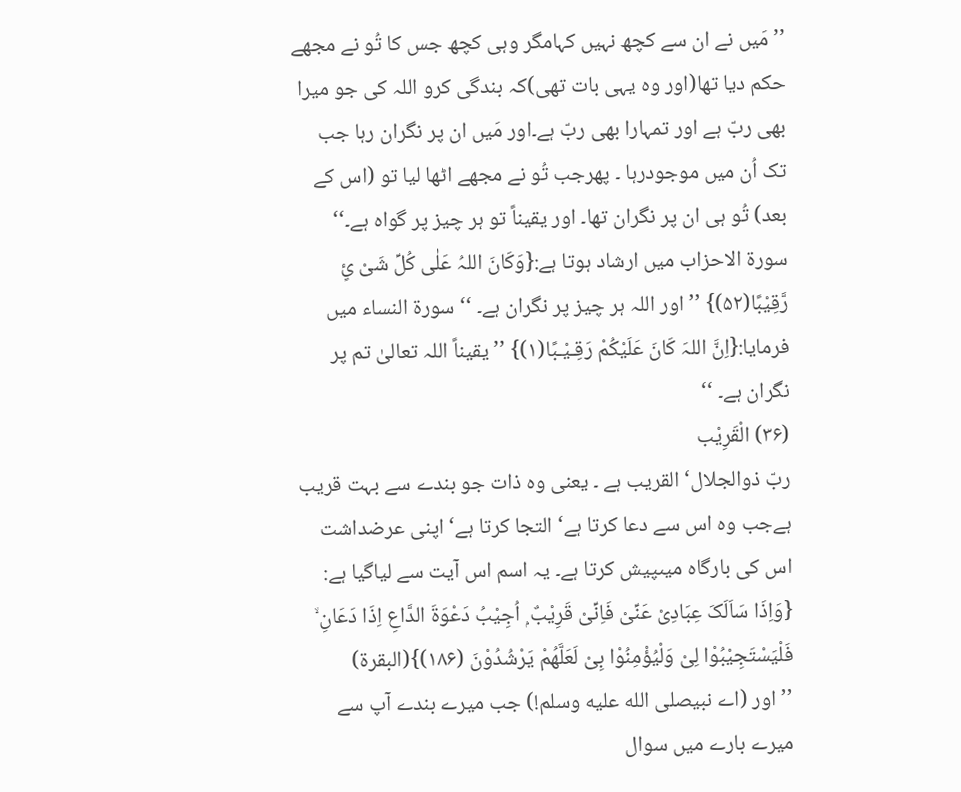’’مَیں نے ان سے کچھ نہیں کہامگر وہی کچھ جس کا تُو نے مجھے حکم دیا تھا(اور وہ یہی بات تھی)کہ بندگی کرو اللہ کی جو میرا بھی ربّ ہے اور تمہارا بھی ربّ ہے۔اور مَیں ان پر نگران رہا جب تک اُن میں موجودرہا ۔ پھرجب تُو نے مجھے اٹھا لیا تو (اس کے بعد) تُو ہی ان پر نگران تھا۔ اور یقیناً تو ہر چیز پر گواہ ہے۔‘‘
سورۃ الاحزاب میں ارشاد ہوتا ہے:{وَکَانَ اللہُ عَلٰی کُلِّ شَیْ ئٍ رَّقِیْبًا(۵۲)} ’’اور اللہ ہر چیز پر نگران ہے۔ ‘‘ سورۃ النساء میں فرمایا:{اِنَّ اللہَ کَانَ عَلَیْکُمْ رَقِـیْـبًا(۱)} ’’یقیناً اللہ تعالیٰ تم پر نگران ہے۔ ‘‘
(۳۶) الْقَرِیْب
ربّ ذوالجلال‘ القریب ہے ۔ یعنی وہ ذات جو بندے سے بہت قریب ہےجب وہ اس سے دعا کرتا ہے‘ التجا کرتا ہے‘ اپنی عرضداشت اس کی بارگاہ میںپیش کرتا ہے۔ یہ اسم اس آیت سے لیاگیا ہے:
{وَاِذَا سَاَلَکَ عِبَادِیْ عَنِّیْ فَاِنِّیْ قَرِیْبٌ ۭ اُجِیْبُ دَعْوَۃَ الدَّاعِ اِذَا دَعَانِ ۙ فَلْیَسْتَجِیْبُوْا لِیْ وَلْیُؤْمِنُوْا بِیْ لَعَلَّھُمْ یَرْشُدُوْنَ (۱۸۶)}(البقرۃ)
’’اور (اے نبیصلى الله عليه وسلم!) جب میرے بندے آپ سے میرے بارے میں سوال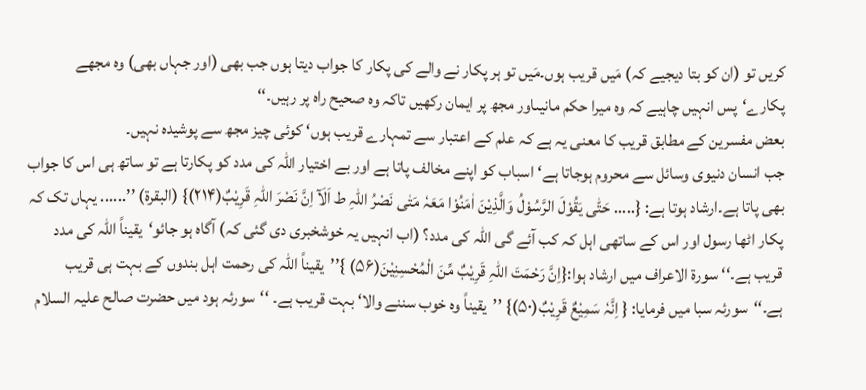کریں تو (ان کو بتا دیجیے کہ) مَیں قریب ہوں۔مَیں تو ہر پکار نے والے کی پکار کا جواب دیتا ہوں جب بھی (اور جہاں بھی) وہ مجھے پکارے‘پس انہیں چاہیے کہ وہ میرا حکم مانیںاور مجھ پر ایمان رکھیں تاکہ وہ صحیح راہ پر رہیں۔‘‘
بعض مفسرین کے مطابق قریب کا معنی یہ ہے کہ علم کے اعتبار سے تمہارے قریب ہوں‘ کوئی چیز مجھ سے پوشیدہ نہیں۔
جب انسان دنیوی وسائل سے محروم ہوجاتا ہے‘اسباب کو اپنے مخالف پاتا ہے اور بے اختیار اللہ کی مدد کو پکارتا ہے تو ساتھ ہی اس کا جواب بھی پاتا ہے۔ارشاد ہوتا ہے: {..... حَتّٰی یَقُوْلَ الرَّسُوْلُ وَالَّذِیْنَ اٰمَنُوْا مَعَہٗ مَتٰی نَصْرُ اللّٰہِ ط اَلَآ اِنَّ نَصْرَ اللّٰہِ قَرِیْبٌ(۲۱۴)} (البقرۃ) ’’...... یہاں تک کہ پکار اٹھا رسول اور اس کے ساتھی اہل کہ کب آئے گی اللہ کی مدد؟ (اب انہیں یہ خوشخبری دی گئی کہ) آگاہ ہو جائو‘یقیناً اللہ کی مدد قریب ہے۔‘‘ سورۃ الاعراف میں ارشاد ہوا:{اِنَّ رَحْمَتَ اللہِ قَرِیْبٌ مِّنَ الْمُحْسِنِیْنَ(۵۶) }’’یقیناً اللہ کی رحمت اہل بندوں کے بہت ہی قریب ہے۔‘‘سورئہ سبا میں فرمایا: { اِنَّہٗ سَمِیْعٌ قَرِیْبٌ(۵۰)} ’’یقیناً وہ خوب سننے والا‘ بہت قریب ہے۔ ‘‘سورئہ ہود میں حضرت صالح علیہ السلام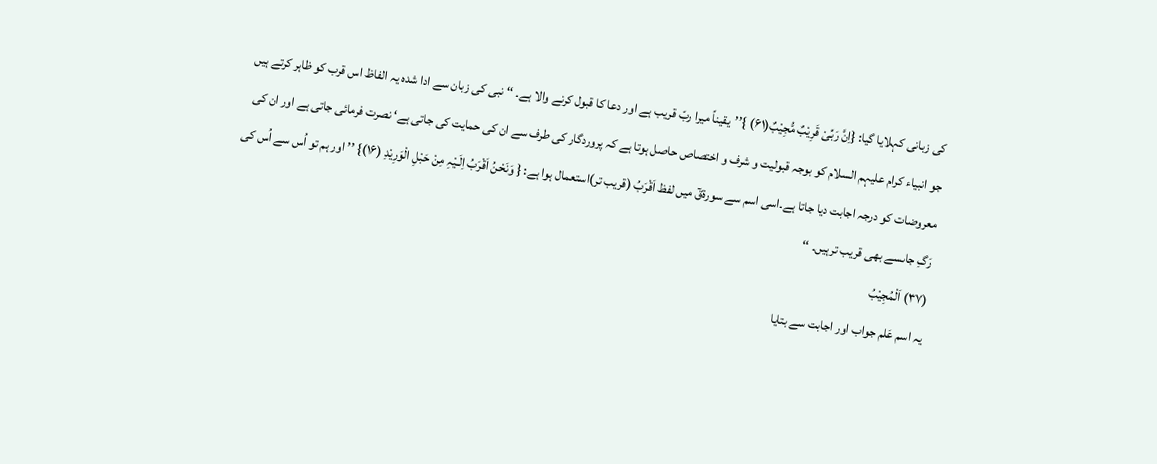کی زبانی کہلایا گیا: {اِنَّ رَبِّیْ قَرِیْبٌ مُّجِیْبٌ(۶۱) }’’یقیناً میرا ربّ قریب ہے اور دعا کا قبول کرنے والا ہے۔ ‘‘ نبی کی زبان سے ادا شدہ یہ الفاظ اس قرب کو ظاہر کرتے ہیں جو انبیاء کرام علیہم السلام کو بوجہ قبولیت و شرف و اختصاص حاصل ہوتا ہے کہ پروردگار کی طرف سے ان کی حمایت کی جاتی ہے‘ نصرت فرمائی جاتی ہے اور ان کی معروضات کو درجہ اجابت دیا جاتا ہے۔اسی اسم سے سورۃقٓ میں لفظ اَقْرَبُ (قریب تر)استعمال ہوا ہے: { وَنَحْنُ اَقْرَبُ اِلَـیْہِ مِنْ حَبْلِ الْوَرِیْدِ (۱۶)} ’’ اور ہم تو اُس سے اُس کی رَگِ جاںسے بھی قریب ترہیں۔ ‘‘
(۳۷) اَلْمُجِیْبُ
یہ اسم عَلم جواب اور اجابت سے بتایا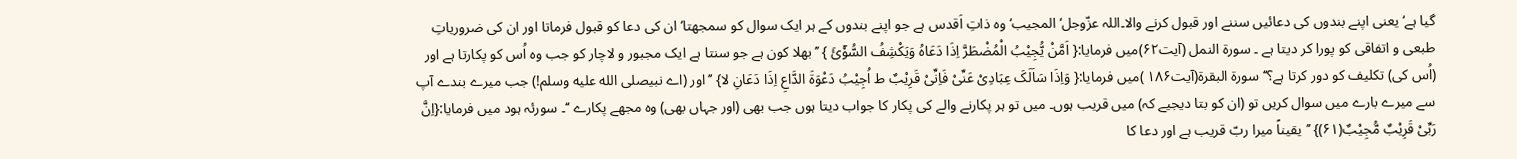گیا ہے‘ یعنی اپنے بندوں کی دعائیں سننے اور قبول کرنے والا۔اللہ عزّوجل‘ المجیب‘ وہ ذاتِ اَقدس ہے جو اپنے بندوں کے ہر ایک سوال کو سمجھتا‘ ان کی دعا کو قبول فرماتا اور ان کی ضروریاتِ طبعی و اتفاقی کو پورا کر دیتا ہے ۔ سورۃ النمل (آیت۶۲)میں فرمایا:{ اَمَّنْ یُّجِیْبُ الْمُضْطَرَّ اِذَا دَعَاہُ وَیَکْشِفُ السُّوْٓئَ } ’’بھلا کون ہے جو سنتا ہے ایک مجبور و لاچار کو جب وہ اُس کو پکارتا ہے اور (اُس کی) تکلیف کو دور کرتا ہے؟‘‘ سورۃ البقرۃ(آیت۱۸۶ )میں فرمایا:{ وَاِذَا سَاَلَکَ عِبَادِیْ عَنِّیْ فَاِنِّیْ قَرِیْبٌ ط اُجِیْبُ دَعْوَۃَ الدَّاعِ اِذَا دَعَانِ لا} ’’اور (اے نبیصلى الله عليه وسلم!) جب میرے بندے آپ سے میرے بارے میں سوال کریں تو (ان کو بتا دیجیے کہ) میں قریب ہوں۔ میں تو ہر پکارنے والے کی پکار کا جواب دیتا ہوں جب بھی (اور جہاں بھی) وہ مجھے پکارے ‘‘۔ سورئہ ہود میں فرمایا:{اِنَّ رَبِّیْ قَرِیْبٌ مُّجِیْبٌ(۶۱)} ’’یقیناً میرا ربّ قریب ہے اور دعا کا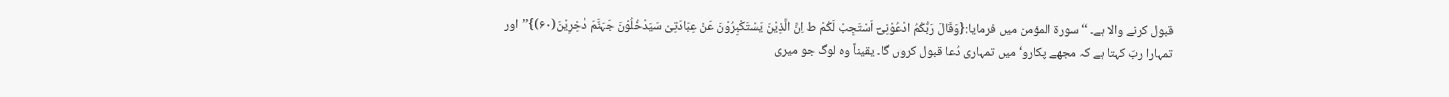قبول کرنے والا ہے۔ ‘‘سورۃ المؤمن میں فرمایا:{وَقَالَ رَبُّکُمُ ادْعُوْنِیْٓ اَسْتَجِبْ لَکُمْ ط اِنَّ الَّذِیْنَ یَسْتَکْبِرُوْنَ عَنْ عِبَادَتِیْ سَیَدْخُلُوْنَ جَہَنَّمَ دٰخِرِیْنَ(۶۰)}’’اور تمہارا ربّ کہتا ہے کہ مجھے پکارو‘ میں تمہاری دُعا قبول کروں گا۔ یقیناً وہ لوگ جو میری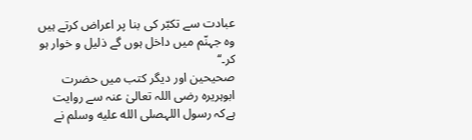عبادت سے تکبّر کی بنا پر اعراض کرتے ہیں وہ جہنّم میں داخل ہوں گے ذلیل و خوار ہو کر۔‘‘
صحیحین اور دیگر کتب میں حضرت ابوہریرہ رضی اللہ تعالیٰ عنہ سے روایت ہےکہ رسول اللہصلى الله عليه وسلم نے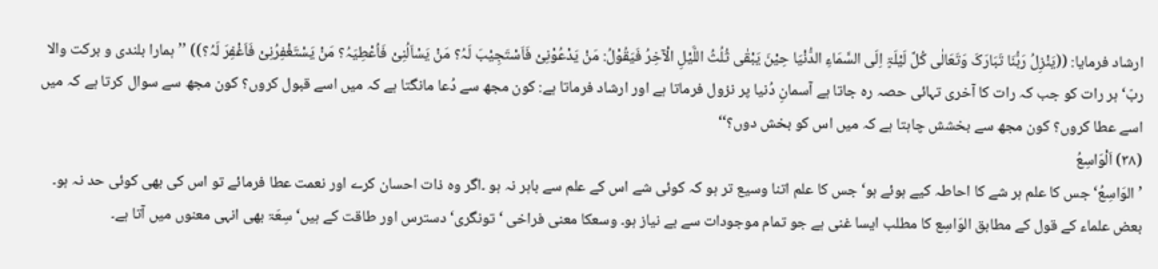ارشاد فرمایا: ((یَنْزِلُ رَبُّنَا تَبَارَکَ وَتَعَالٰی کُلَّ لَیْلَۃٍ اِلَی السَّمَاءِ الدُّنْیَا حِیْنَ یَبْقٰی ثُلُثُ اللَّیْلِ الْآخِرُ فَیَقُوْلُ: مَنْ یَدْعُوْنِیْ فَاَسْتَجِیْبَ لَہُ؟ مَنْ یَسْاَلُنِیْ فَاُعْطِیَہُ؟ مَنْ یَسْتَغْفِرُنِیْ فَاَغْفِرَ لَہُ؟)) ’’ہمارا بلندی و برکت والا ربّ‘ ہر رات کو جب کہ رات کا آخری تہائی حصہ رہ جاتا ہے آسمانِ دُنیا پر نزول فرماتا ہے اور ارشاد فرماتا ہے: کون مجھ سے دُعا مانگتا ہے کہ میں اسے قبول کروں؟ کون مجھ سے سوال کرتا ہے کہ میں اسے عطا کروں؟ کون مجھ سے بخشش چاہتا ہے کہ میں اس کو بخش دوں؟‘‘
(۳۸) اَلْوَاسِعُ
’ الوَاسِعُ‘ جس کا علم ہر شے کا احاطہ کیے ہوئے ہو‘ جس کا علم اتنا وسیع تر ہو کہ کوئی شے اس کے علم سے باہر نہ ہو ۔اگر وہ ذات احسان کرے اور نعمت عطا فرمائے تو اس کی بھی کوئی حد نہ ہو۔ بعض علماء کے قول کے مطابق الوَاسِع کا مطلب ایسا غنی ہے جو تمام موجودات سے بے نیاز ہو۔ وسعکا معنی فراخی ‘ تونگری‘ دسترس اور طاقت کے ہیں‘ سِعَۃ بھی انہی معنوں میں آتا ہے۔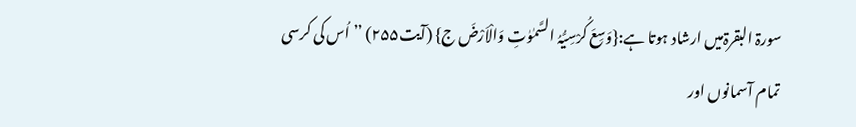سورۃ البقرۃمیں ارشاد ہوتا ہے:{وَسِعَ کُرْسِیُّہُ السَّمٰوٰتِ وَالْاَرْضَ ج} (آیت۲۵۵) ’’اُس کی کرسی تمام آسمانوں اور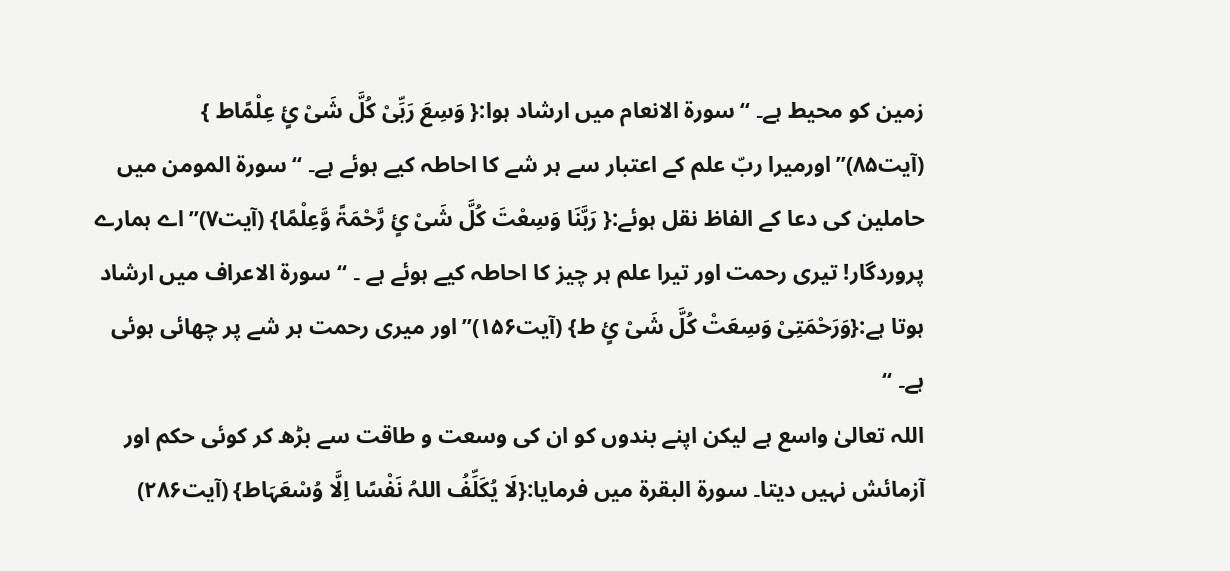زمین کو محیط ہے۔ ‘‘سورۃ الانعام میں ارشاد ہوا:{ وَسِعَ رَبِّیْ کُلَّ شَیْ ئٍ عِلْمًاط } (آیت۸۵)’’اورمیرا ربّ علم کے اعتبار سے ہر شے کا احاطہ کیے ہوئے ہے۔ ‘‘سورۃ المومن میں حاملین کی دعا کے الفاظ نقل ہوئے:{ رَبَّنَا وَسِعْتَ کُلَّ شَیْ ئٍ رَّحْمَۃً وَّعِلْمًا} (آیت۷)’’اے ہمارے پروردگار! تیری رحمت اور تیرا علم ہر چیز کا احاطہ کیے ہوئے ہے ۔ ‘‘ سورۃ الاعراف میں ارشاد ہوتا ہے:{وَرَحْمَتِیْ وَسِعَتْ کُلَّ شَیْ ئٍ ط} (آیت۱۵۶)’’اور میری رحمت ہر شے پر چھائی ہوئی ہے۔ ‘‘
اللہ تعالیٰ واسع ہے لیکن اپنے بندوں کو ان کی وسعت و طاقت سے بڑھ کر کوئی حکم اور آزمائش نہیں دیتا۔ سورۃ البقرۃ میں فرمایا:{لَا یُکَلِّفُ اللہُ نَفْسًا اِلَّا وُسْعَہَاط} (آیت۲۸۶)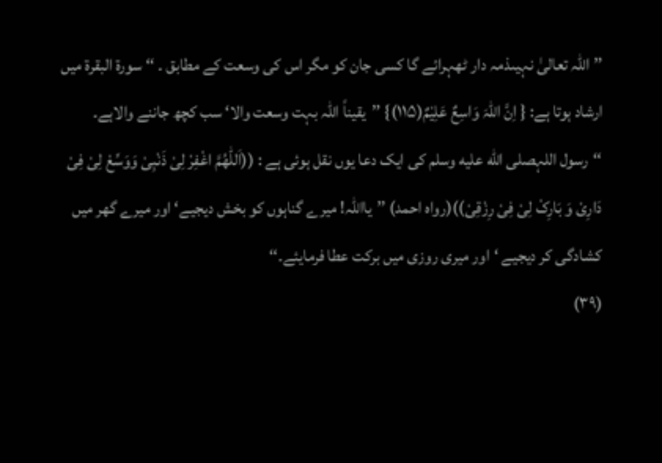’’اللہ تعالیٰ نہیںذمہ دار ٹھہرائے گا کسی جان کو مگر اس کی وسعت کے مطابق ۔ ‘‘ سورۃ البقرۃ میں ارشاد ہوتا ہے: { اِنَّ اللہَ وَاسِعٌ عَلِیْمٌ(۱۱۵)} ’’یقیناً اللہ بہت وسعت والا‘ سب کچھ جاننے والاہے۔ ‘‘رسول اللہصلى الله عليه وسلم کی ایک دعا یوں نقل ہوئی ہے : ((اَللّٰھُمَّ اغْفِرْ لِیْ ذَنْبِیْ وَوَسِّعْ لِیْ فِیْ دَارِیْ وَ بَارِکْ لِیْ فِیْ رِزْقِیْ))(رواہ احمد) ’’یااللہ! میرے گناہوں کو بخش دیجیے‘ اور میرے گھر میں کشادگی کر دیجیے ‘اور میری روزی میں برکت عطا فرمایئے۔‘‘
(۳۹)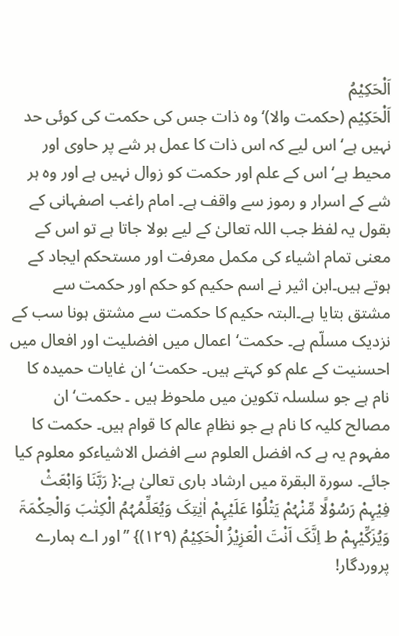اَلْحَکِیْمُ
اَلْحَکِیْم (حکمت والا)‘وہ ذات جس کی حکمت کی کوئی حد نہیں ہے‘ اس لیے کہ اس ذات کا عمل ہر شے پر حاوی اور محیط ہے‘ اس کے علم اور حکمت کو زوال نہیں ہے اور وہ ہر شے کے اسرار و رموز سے واقف ہے۔ امام راغب اصفہانی کے بقول یہ لفظ جب اللہ تعالیٰ کے لیے بولا جاتا ہے تو اس کے معنی تمام اشیاء کی مکمل معرفت اور مستحکم ایجاد کے ہوتے ہیں۔ابن اثیر نے اسم حکیم کو حکم اور حکمت سے مشتق بتایا ہے۔البتہ حکیم کا حکمت سے مشتق ہونا سب کے نزدیک مسلّم ہے۔ حکمت‘ اعمال میں افضلیت اور افعال میں احسنیت کے علم کو کہتے ہیں۔ حکمت‘ ان غایات حمیدہ کا نام ہے جو سلسلہ تکوین میں ملحوظ ہیں ۔ حکمت‘ ان مصالح کلیہ کا نام ہے جو نظامِ عالم کا قوام ہیں۔ حکمت کا مفہوم یہ ہے کہ افضل العلوم سے افضل الاشیاءکو معلوم کیا جائے۔ سورۃ البقرۃ میں ارشاد باری تعالیٰ ہے:{ رَبَّنَا وَابْعَثْ فِیْہِمْ رَسُوْلًا مِّنْہُمْ یَتْلُوْا عَلَیْہِمْ اٰیٰتِکَ وَیُعَلِّمُہُمُ الْکِتٰبَ وَالْحِکْمَۃَ وَیُزَکِّیْہِمْ ط اِنَّکَ اَنْتَ الْعَزِیْزُ الْحَکِیْمُ (۱۲۹)} ’’اور اے ہمارے پروردگار!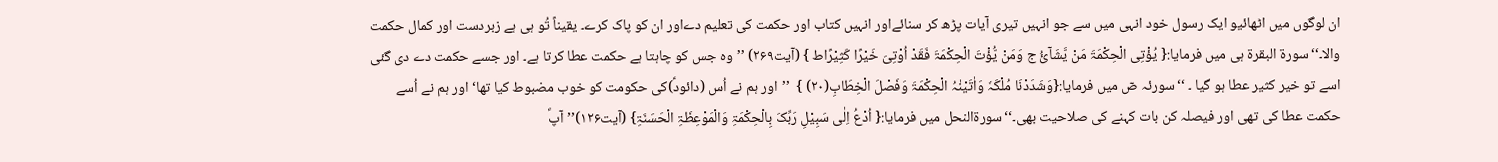ان لوگوں میں اٹھائیو ایک رسول خود انہی میں سے جو انہیں تیری آیات پڑھ کر سنائےاور انہیں کتاب اور حکمت کی تعلیم دےاور ان کو پاک کرے۔ یقیناً تُو ہی ہے زبردست اور کمال حکمت والا۔‘‘سورۃ البقرۃ ہی میں فرمایا:{ یُؤْتِی الْحِکْمَۃَ مَنْ یَّشَآئُ ج وَمَنْ یُّؤْتَ الْحِکْمَۃَ فَقَدْ اُوْتِیَ خَیْرًا کَثِیْرًاط } (آیت۲۶۹) ’’وہ جس کو چاہتا ہے حکمت عطا کرتا ہے۔ اور جسے حکمت دے دی گئی اسے تو خیر کثیر عطا ہو گیا ۔ ‘‘سورئہ صٓ میں فرمایا:{وَشَدَدْنَا مُلْکَہٗ وَاٰتَیْنٰہُ الْحِکْمَۃَ وَفَصْلَ الْخِطَابِ(۲۰) }  ’’اور ہم نے اُس (دائودؑ)کی حکومت کو خوب مضبوط کیا تھا‘اور ہم نے اُسے حکمت عطا کی تھی اور فیصلہ کن بات کہنے کی صلاحیت بھی۔‘‘سورۃالنحل میں فرمایا:{ اُدْعُ اِلٰی سَبِیْلِ رَبِّکَ بِالْحِکْمَۃِ وَالْمَوْعِظَۃِ الْحَسَنَۃِ} (آیت۱۲۶)’’آپؐ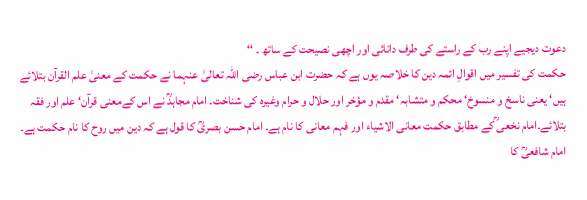دعوت دیجیے اپنے رب کے راستے کی طرف دانائی اور اچھی نصیحت کے ساتھ ۔ ‘‘
حکمت کی تفسیر میں اقوالِ ائمہ دین کا خلاصہ یوں ہے کہ حضرت ابن عباس رضی اللہ تعالیٰ عنہما نے حکمت کے معنیٰ علم القرآن بتلائے ہیں‘ یعنی ناسخ و منسوخ‘ محکم و متشابہ‘ مقدم و مؤخر اور حلال و حرام وغیرہ کی شناخت۔ امام مجاہدؒ نے اس کےمعنی قرآن‘ علم اور فقہ بتلائے۔امام نخعی ؒکے مطابق حکمت معانی الاشیاء اور فہم معانی کا نام ہے۔ امام حسن بصریؒ کا قول ہے کہ دین میں روح کا نام حکمت ہے۔ امام شافعیؒ کا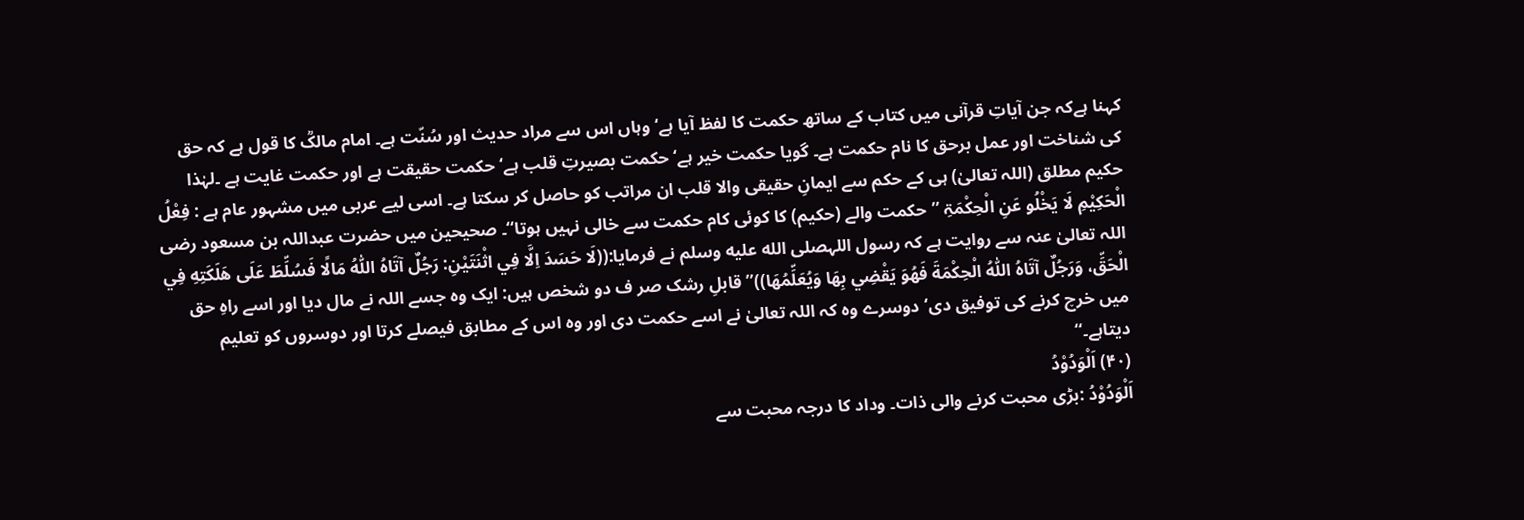کہنا ہےکہ جن آیاتِ قرآنی میں کتاب کے ساتھ حکمت کا لفظ آیا ہے‘ وہاں اس سے مراد حدیث اور سُنّت ہے۔ امام مالکؒ کا قول ہے کہ حق کی شناخت اور عمل برحق کا نام حکمت ہے۔ گویا حکمت خیر ہے‘ حکمت بصیرتِ قلب ہے‘ حکمت حقیقت ہے اور حکمت غایت ہے ۔لہٰذا حکیم مطلق (اللہ تعالیٰ) ہی کے حکم سے ایمانِ حقیقی والا قلب ان مراتب کو حاصل کر سکتا ہے۔ اسی لیے عربی میں مشہور عام ہے : فِعْلُ الْحَکِیْمِ لَا یَخْلُو عَنِ الْحِکْمَۃِ ’’حکمت والے (حکیم) کا کوئی کام حکمت سے خالی نہیں ہوتا‘‘۔ صحیحین میں حضرت عبداللہ بن مسعود رضی اللہ تعالیٰ عنہ سے روایت ہے کہ رسول اللہصلى الله عليه وسلم نے فرمایا:((لَا حَسَدَ اِلَّا فِي اثْنَتَيْنِ: رَجُلٌ آتَاهُ اللّٰهُ مَالًا فَسُلِّطَ عَلَى هَلَكَتِهِ فِي الْحَقِّ، وَرَجُلٌ آتَاهُ اللّٰهُ الْحِكْمَةَ فَهُوَ يَقْضِي بِهَا وَيُعَلِّمُهَا))’’قابلِ رشک صر ف دو شخص ہیں: ایک وہ جسے اللہ نے مال دیا اور اسے راہِ حق میں خرچ کرنے کی توفیق دی‘ دوسرے وہ کہ اللہ تعالیٰ نے اسے حکمت دی اور وہ اس کے مطابق فیصلے کرتا اور دوسروں کو تعلیم دیتاہے۔‘‘
(۴۰) اَلْوَدُوْدُ
اَلْوَدُوْدُ :بڑی محبت کرنے والی ذات۔ وداد کا درجہ محبت سے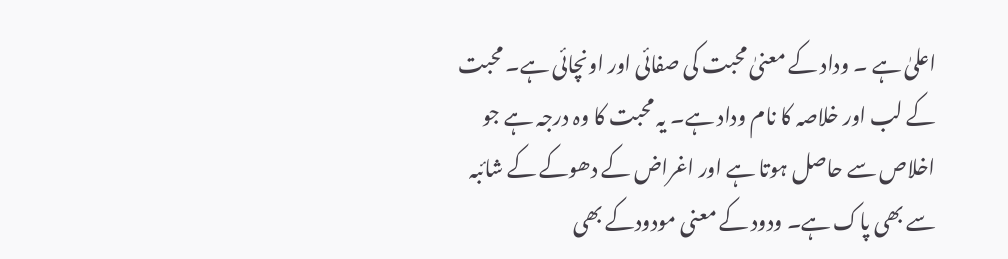اعلیٰ ہے ۔ وداد کے معنیٰ محبت کی صفائی اور اونچائی ہے۔ محبت کے لب اور خلاصہ کا نام وداد ہے۔ یہ محبت کا وہ درجہ ہے جو اخلاص سے حاصل ہوتا ہے اور اغراض کے دھوکے کے شائبہ سے بھی پاک ہے۔ ودود کے معنی مودودکے بھی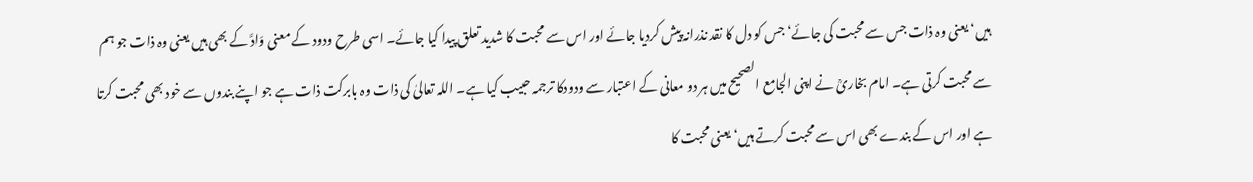ہیں‘ یعنی وہ ذات جس سے محبت کی جائے‘ جس کو دل کا نقد نذرانہ پیش کردیا جائے اور اس سے محبت کا شدید تعلق پیدا کیا جائے۔ اسی طرح ودود کے معنی وَادَّ کے بھی ہیں یعنی وہ ذات جو ہم سے محبت کرتی ہے۔ امام بخاریؒ نے اپنی الجامع الصحیح میں ہر دو معانی کے اعتبار سے ودودکا ترجمہ حبیب کیا ہے۔ اللہ تعالیٰ کی ذات وہ بابرکت ذات ہے جو اپنے بندوں سے خود بھی محبت کرتا ہے اور اس کے بندے بھی اس سے محبت کرتے ہیں‘ یعنی محبت کا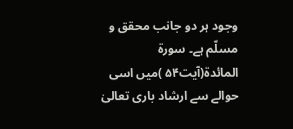وجود ہر دو جانب محقق و مسلّم ہے۔ سورۃ المائدۃ(آیت۵۴ )میں اسی حوالے سے ارشاد باری تعالیٰ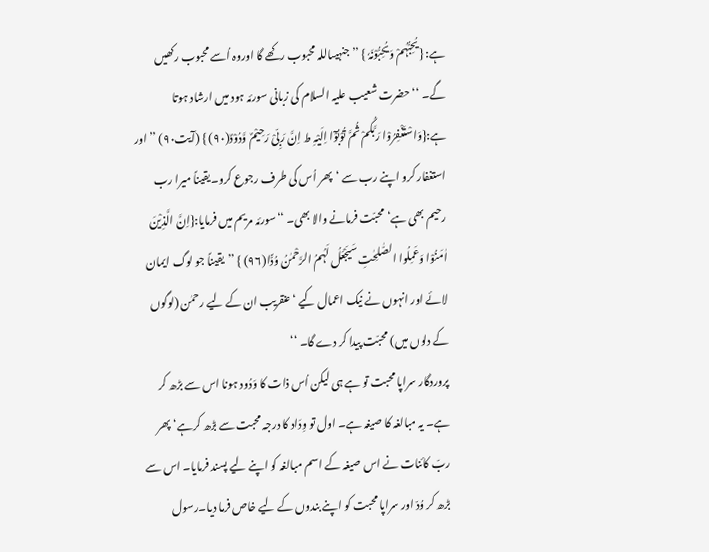ہے: {یُحِبُّہُمْ وَیُحِبُّوْنَہٗ } ’’جنہیںاللہ محبوب رکھے گا اوروہ اُسے محبوب رکھیں گے۔ ‘‘حضرت شعیب علیہ السلام کی زبانی سورئہ ہود میں ارشاد ہوتا ہے:{وَاسْتَغْفِرُوْا رَبَّکُمْ ثُمَّ تُوْبُوْٓا اِلَیْہِ ط اِنَّ رَبِّیْ رَحِیْمٌ وَّدُوْدٌ(۹۰) } (آیت۹۰) ’’اور استغفار کرو اپنے رب سے ‘پھر اُس کی طرف رجوع کرو۔یقیناً میرا رب رحیم بھی ہے‘محبّت فرمانے والا بھی۔ ‘‘سورئہ مریم میں فرمایا:{اِنَّ الَّذِیْنَ اٰمَنُوْا وَعَمِلُوا الصّٰلِحٰتِ سَیَجْعَلُ لَہُمُ الرَّحْمٰنُ وُدًّا(۹۶) } ’’یقیناً جو لوگ ایمان لائے اور انہوں نے نیک اعمال کیے ‘ عنقریب ان کے لیے رحمٰن (لوگوں کے دلوں میں) محبّت پیدا کر دے گا۔ ‘‘
پروردگار سراپا محبت تو ہے ہی لیکن اُس ذات کا وَدُود ہونا اس سے بڑھ کر ہے۔ یہ مبالغہ کا صیغہ ہے۔ اول تو وِدَاد کا درجہ محبت سے بڑھ کرہے‘ پھر ربّ کائنات نے اس صیغہ کے اسم مبالغہ کو اپنے لیے پسند فرمایا۔ اس سے بڑھ کر وُدّ اور سراپا محبت کو اپنے بندوں کے لیے خاص فرما دیا۔رسول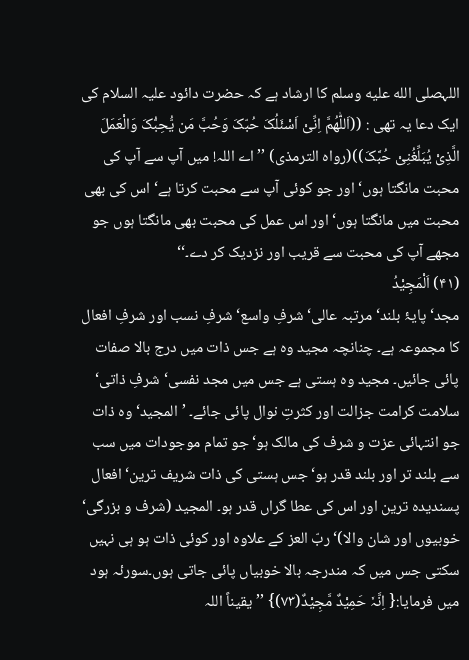اللہصلى الله عليه وسلم کا ارشاد ہے کہ حضرت دائود علیہ السلام کی ایک دعا یہ تھی : ((اَللّٰھُمَّ اِنِّیْ اَسْئَلُکَ حُبّکَ وَحُبَّ مَن یُّحِبُّکَ وَالْعَمَلَ الَّذِیْ یُبَلِّغُنِیْ حُبَّکَ))(رواہ الترمذی) ’’اے اللہ! میں آپ سے آپ کی محبت مانگتا ہوں‘ اور جو کوئی آپ سے محبت کرتا ہے‘ اس کی بھی محبت میں مانگتا ہوں‘ اور اس عمل کی محبت بھی مانگتا ہوں جو مجھے آپ کی محبت سے قریب اور نزدیک کر دے۔‘‘
(۴۱) اَلْمَجِیْدُ
مجد‘ پایۂ بلند‘ مرتبہ عالی‘شرفِ واسع‘ شرفِ نسب اور شرفِ افعال کا مجموعہ ہے۔ چنانچہ مجید وہ ہے جس ذات میں درج بالا صفات پائی جائیں۔ مجید وہ ہستی ہے جس میں مجد نفسی‘ شرفِ ذاتی‘ سلامت کرامت جزالت اور کثرتِ نوال پائی جائے۔ ’المجید‘ وہ ذات جو انتہائی عزت و شرف کی مالک ہو‘جو تمام موجودات میں سب سے بلند تر اور بلند قدر ہو‘ جس ہستی کی ذات شریف ترین‘ افعال پسندیدہ ترین اور اس کی عطا گراں قدر ہو۔ المجید (شرف و بزرگی‘ خوبیوں اور شان والا)‘ ربّ العز کے علاوہ اور کوئی ذات ہو ہی نہیں سکتی جس میں کہ مندرجہ بالا خوبیاں پائی جاتی ہوں۔سورئہ ہود میں فرمایا:{ اِنَّہٗ حَمِیْدٌ مَّجِیْدٌ(۷۳)} ’’یقیناً اللہ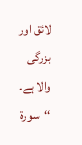لائق اور بزرگی والا ہے۔ ‘‘سورۃ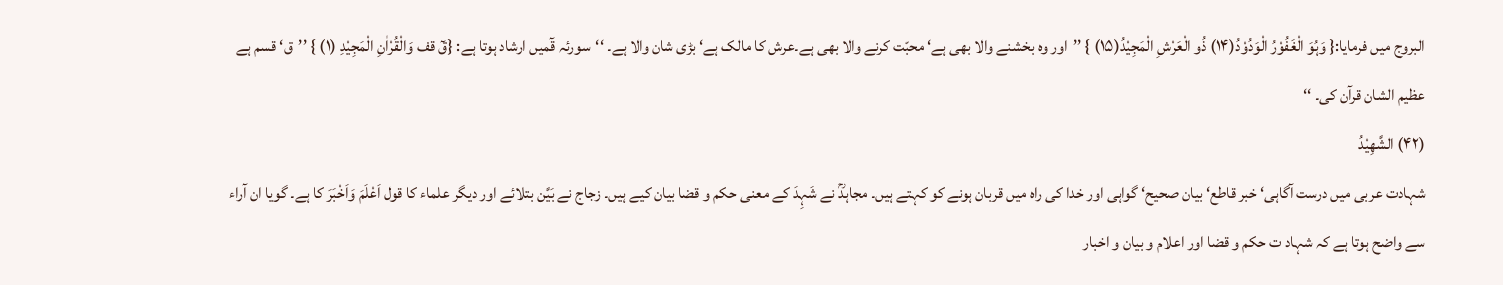البروج میں فرمایا:{ وَہُوَ الْغَفُوْرُ الْوَدُوْدُ(۱۴) ذُو الْعَرْشِ الْمَجِیْدُ(۱۵) } ’’اور وہ بخشنے والا بھی ہے‘ محبّت کرنے والا بھی ہے۔عرش کا مالک ہے‘ بڑی شان والا ہے۔ ‘‘سورئہ قٓمیں ارشاد ہوتا ہے: {قٓ قف وَالْقُرْاٰنِ الْمَجِیْدِ (۱) } ’’ق‘ قسم ہے عظیم الشان قرآن کی۔ ‘‘
(۴۲) الشَّھِیْدُ
شہادت عربی میں درست آگاہی‘ خبر قاطع‘ بیان صحیح‘ گواہی اور خدا کی راہ میں قربان ہونے کو کہتے ہیں۔ مجاہدؒ نے شَہِدَ کے معنی حکم و قضا بیان کیے ہیں۔ زجاج نے بَیَّن بتلائے اور دیگر علماء کا قول اَعْلَمَ وَاَخْبَرَ کا ہے۔ گویا ان آراء سے واضح ہوتا ہے کہ شہاد ت حکم و قضا اور اعلام و بیان و اخبار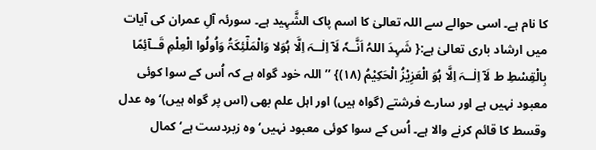کا نام ہے۔ اسی حوالے سے اللہ تعالیٰ کا اسم پاک الشَّہِید ہے۔ سورئہ آلِ عمران کی آیات میں ارشاد باری تعالیٰ ہے:{ شَہِدَ اللہُ اَنَّــہٗ لَآ اِلٰــہَ اِلَّا ہُوَلا وَالْمَلٰٓئِکَۃُ وَاُولُوا الْعِلْمِ قَــآئِمًا بِالْقِسْطِ ط لَآ اِلٰــہَ اِلَّا ہُوَ الْعَزِیْزُ الْحَکِیْمُ (۱۸)} ’’اللہ خود گواہ ہے کہ اُس کے سوا کوئی معبود نہیں ہے اور سارے فرشتے (گواہ ہیں) اور اہل علم بھی (اس پر گواہ ہیں)‘ وہ عدل وقسط کا قائم کرنے والا ہے۔ اُس کے سوا کوئی معبود نہیں‘ وہ زبردست ہے‘ کمال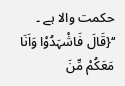حکمت والا ہے ۔ ‘‘{قَالَ فَاشْہَدُوْا وَاَنَا مَعَکُمْ مِّنَ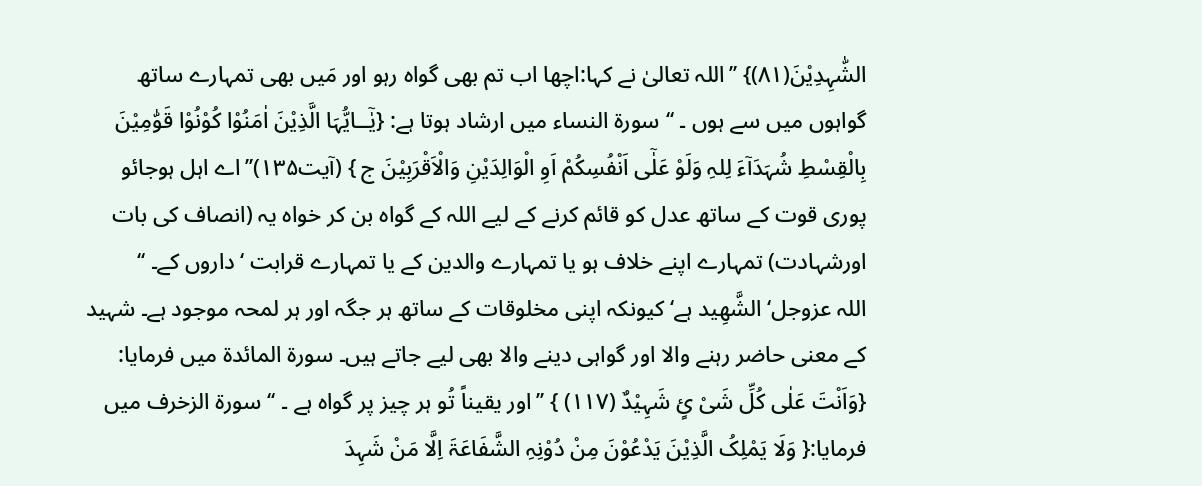الشّٰہِدِیْنَ(۸۱)} ’’اللہ تعالیٰ نے کہا:اچھا اب تم بھی گواہ رہو اور مَیں بھی تمہارے ساتھ گواہوں میں سے ہوں ۔ ‘‘سورۃ النساء میں ارشاد ہوتا ہے: {یٰٓــایُّہَا الَّذِیْنَ اٰمَنُوْا کُوْنُوْا قَوّٰمِیْنَ بِالْقِسْطِ شُہَدَآءَ لِلہِ وَلَوْ عَلٰٓی اَنْفُسِکُمْ اَوِ الْوَالِدَیْنِ وَالْاَقْرَبِیْنَ ج } (آیت۱۳۵)’’اے اہل ہوجائو پوری قوت کے ساتھ عدل کو قائم کرنے کے لیے اللہ کے گواہ بن کر خواہ یہ (انصاف کی بات اورشہادت) تمہارے اپنے خلاف ہو یا تمہارے والدین کے یا تمہارے قرابت ‘داروں کے۔ ‘‘
اللہ عزوجل‘ الشَّھِید ہے‘ کیونکہ اپنی مخلوقات کے ساتھ ہر جگہ اور ہر لمحہ موجود ہے۔ شہید کے معنی حاضر رہنے والا اور گواہی دینے والا بھی لیے جاتے ہیں۔ سورۃ المائدۃ میں فرمایا: {وَاَنْتَ عَلٰی کُلِّ شَیْ ئٍ شَہِیْدٌ (۱۱۷) } ’’اور یقیناً تُو ہر چیز پر گواہ ہے ۔ ‘‘سورۃ الزخرف میں فرمایا:{ وَلَا یَمْلِکُ الَّذِیْنَ یَدْعُوْنَ مِنْ دُوْنِہِ الشَّفَاعَۃَ اِلَّا مَنْ شَہِدَ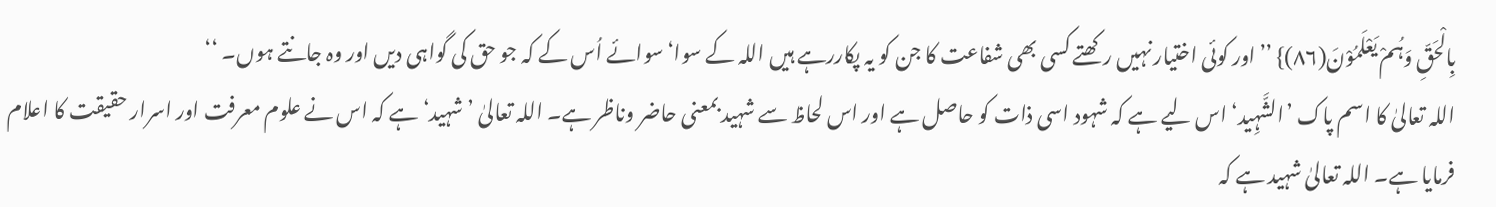بِالْحَقِّ وَہُمْ یَعْلَمُوْنَ(۸۶)} ’’اور کوئی اختیار نہیں رکھتے کسی بھی شفاعت کا جن کو یہ پکاررہے ہیں اللہ کے سوا‘سوائے اُس کے کہ جو حق کی گواہی دیں اور وہ جانتے ہوں۔ ‘‘
اللہ تعالیٰ کا اسم پاک ’الشَّہِید‘ اس لیے ہے کہ شہود اسی ذات کو حاصل ہے اور اس لحاظ سے شہید بمعنی حاضر وناظر ہے۔ اللہ تعالیٰ ’شہید‘ ہے کہ اس نے علوم معرفت اور اسرار حقیقت کا اعلام فرمایا ہے۔ اللہ تعالیٰ شہید ہے کہ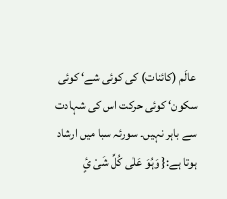عالَم (کائنات) کی کوئی شے‘ کوئی سکون‘ کوئی حرکت اس کی شہادت سے باہر نہیں۔ سورئہ سبا میں ارشاد ہوتا ہے:{ وَہُوَ عَلٰی کُلِّ شَیْ ئٍ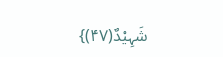شَہِیْدٌ(۴۷)}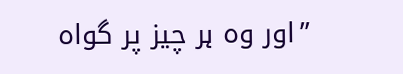’’اور وہ ہر چیز پر گواہ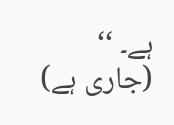ہے۔ ‘‘
(جاری ہے)